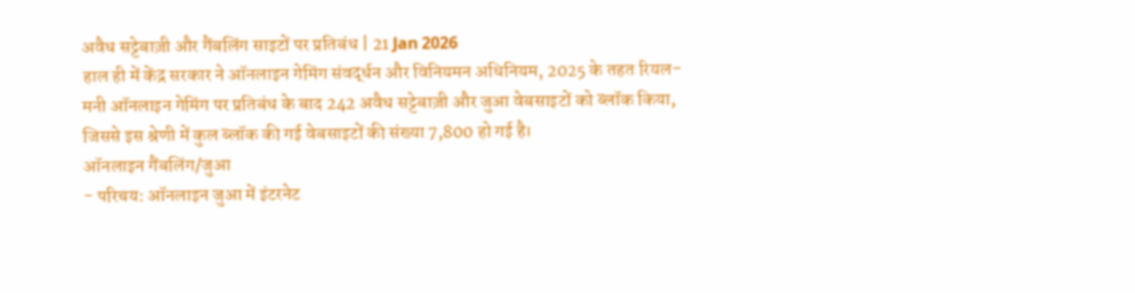अवैध सट्टेबाज़ी और गैंबलिंग साइटों पर प्रतिबंध | 21 Jan 2026
हाल ही में केंद्र सरकार ने ऑनलाइन गेमिंग संवर्द्धन और विनियमन अधिनियम, 2025 के तहत रियल-मनी ऑनलाइन गेमिंग पर प्रतिबंध के बाद 242 अवैध सट्टेबाज़ी और जुआ वेबसाइटों को ब्लॉक किया, जिससे इस श्रेणी में कुल ब्लॉक की गई वेबसाइटों की संख्या 7,800 हो गई है।
ऑनलाइन गैंबलिंग/जुआ
- परिचय: ऑनलाइन जुआ में इंटरनेट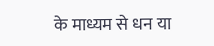के माध्यम से धन या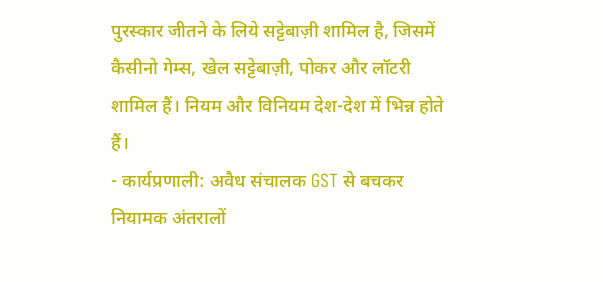पुरस्कार जीतने के लिये सट्टेबाज़ी शामिल है, जिसमें कैसीनो गेम्स, खेल सट्टेबाज़ी, पोकर और लॉटरी शामिल हैं। नियम और विनियम देश-देश में भिन्न होते हैं।
- कार्यप्रणाली: अवैध संचालक GST से बचकर नियामक अंतरालों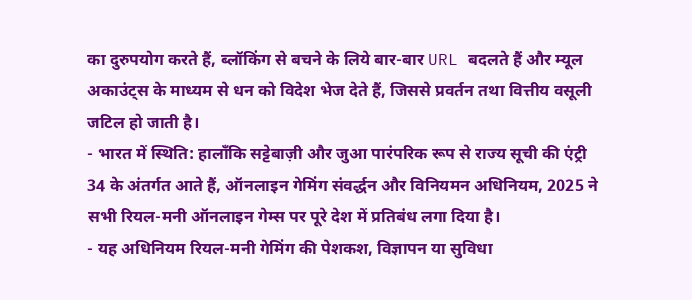का दुरुपयोग करते हैं, ब्लॉकिंग से बचने के लिये बार-बार URL बदलते हैं और म्यूल अकाउंट्स के माध्यम से धन को विदेश भेज देते हैं, जिससे प्रवर्तन तथा वित्तीय वसूली जटिल हो जाती है।
- भारत में स्थिति: हालाँकि सट्टेबाज़ी और जुआ पारंपरिक रूप से राज्य सूची की एंट्री 34 के अंतर्गत आते हैं, ऑनलाइन गेमिंग संवर्द्धन और विनियमन अधिनियम, 2025 ने सभी रियल-मनी ऑनलाइन गेम्स पर पूरे देश में प्रतिबंध लगा दिया है।
- यह अधिनियम रियल-मनी गेमिंग की पेशकश, विज्ञापन या सुविधा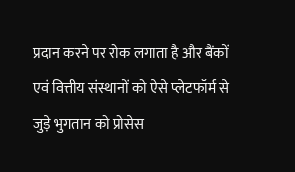प्रदान करने पर रोक लगाता है और बैंकों एवं वित्तीय संस्थानों को ऐसे प्लेटफॉर्म से जुड़े भुगतान को प्रोसेस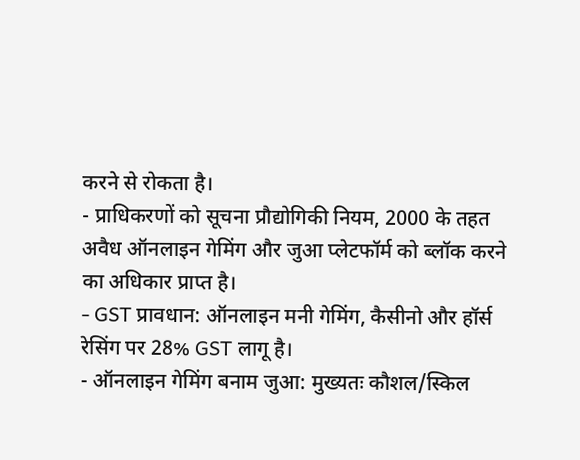करने से रोकता है।
- प्राधिकरणों को सूचना प्रौद्योगिकी नियम, 2000 के तहत अवैध ऑनलाइन गेमिंग और जुआ प्लेटफॉर्म को ब्लॉक करने का अधिकार प्राप्त है।
- GST प्रावधान: ऑनलाइन मनी गेमिंग, कैसीनो और हॉर्स रेसिंग पर 28% GST लागू है।
- ऑनलाइन गेमिंग बनाम जुआ: मुख्यतः कौशल/स्किल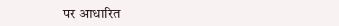पर आधारित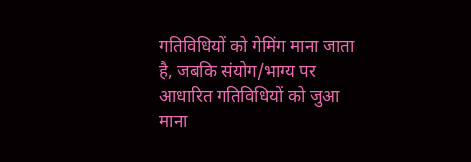गतिविधियों को गेमिंग माना जाता है, जबकि संयोग/भाग्य पर आधारित गतिविधियों को जुआ माना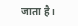जाता है।